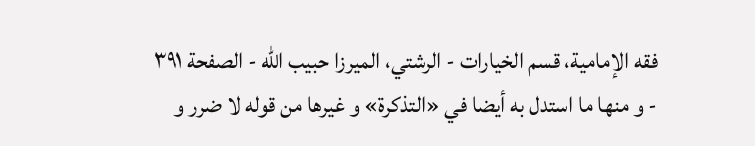فقه الإمامية، قسم الخيارات - الرشتي، الميرزا حبيب الله - الصفحة ٣٩١ - و منها ما استدل به أيضا في «التذكرة» و غيرها من قوله لا ضرر و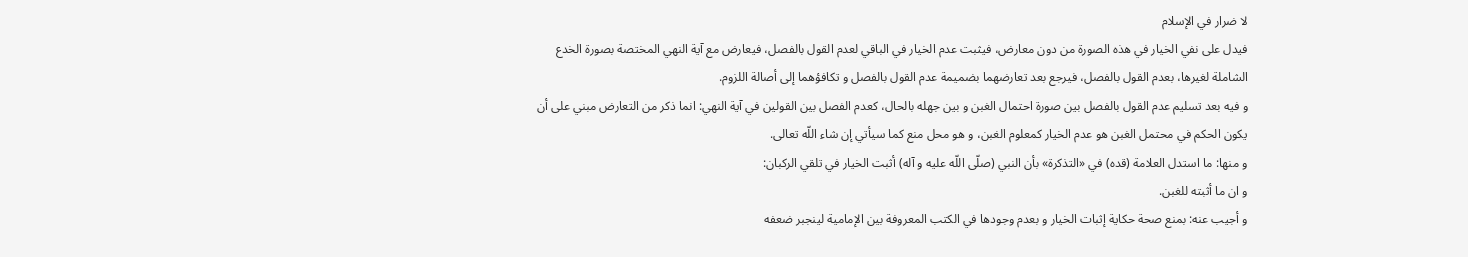لا ضرار في الإسلام
فيدل على نفي الخيار في هذه الصورة من دون معارض، فيثبت عدم الخيار في الباقي لعدم القول بالفصل، فيعارض مع آية النهي المختصة بصورة الخدع الشاملة لغيرها، بعدم القول بالفصل، فيرجع بعد تعارضهما بضميمة عدم القول بالفصل و تكافؤهما إلى أصالة اللزوم.
و فيه بعد تسليم عدم القول بالفصل بين صورة احتمال الغبن و بين جهله بالحال، كعدم الفصل بين القولين في آية النهي: انما ذكر من التعارض مبني على أن يكون الحكم في محتمل الغبن هو عدم الخيار كمعلوم الغبن، و هو محل منع كما سيأتي إن شاء اللّه تعالى.
و منها: ما استدل العلامة (قده) في «التذكرة» بأن النبي (صلّى اللّه عليه و آله) أثبت الخيار في تلقي الركبان:
و ان ما أثبته للغبن.
و أجيب عنه: بمنع صحة حكاية إثبات الخيار و بعدم وجودها في الكتب المعروفة بين الإمامية لينجبر ضعفه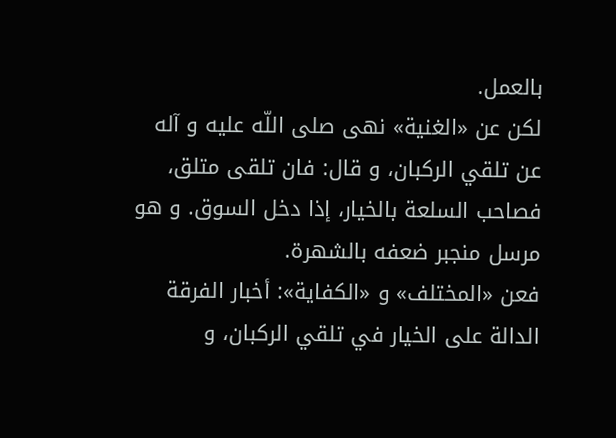بالعمل.
لكن عن «الغنية» نهى صلى اللّه عليه و آله عن تلقي الركبان، و قال: فان تلقى متلق، فصاحب السلعة بالخيار، إذا دخل السوق. و هو مرسل منجبر ضعفه بالشهرة.
فعن «المختلف» و «الكفاية»: أخبار الفرقة الدالة على الخيار في تلقي الركبان، و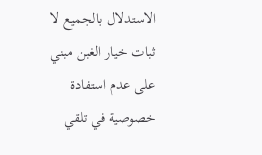الاستدلال بالجميع لا ثبات خيار الغبن مبني على عدم استفادة خصوصية في تلقي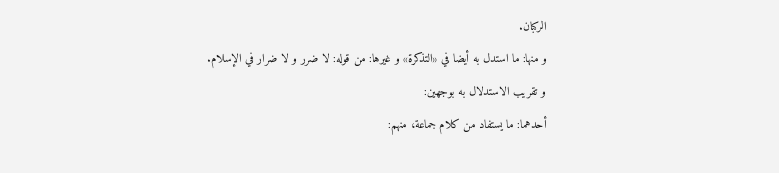الركبان.
و منها: ما استدل به أيضا في «التذكرة» و غيرها: من قوله: لا ضرر و لا ضرار في الإسلام.
و تقريب الاستدلال به بوجهين:
أحدهما: ما يستفاد من كلام جماعة، منهم: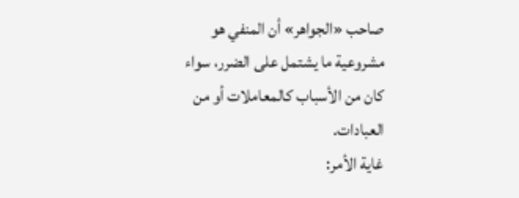صاحب «الجواهر» أن المنفي هو مشروعية ما يشتمل على الضرر، سواء كان من الأسباب كالمعاملات أو من العبادات.
غاية الأمر: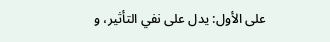على الأول: يدل على نفي التأثير، و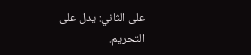على الثاني: يدل على التحريم.